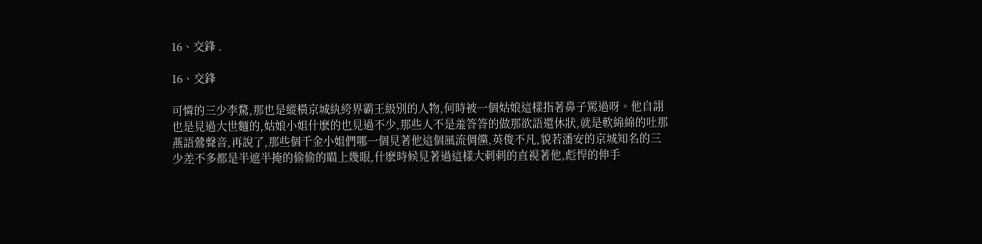16、交鋒 .

16、交鋒

可憐的三少李騖,那也是縱橫京城紈絝界霸王級別的人物,何時被一個姑娘這樣指著鼻子罵過呀。他自詡也是見過大世麵的,姑娘小姐什麽的也見過不少,那些人不是羞答答的做那欲語還休狀,就是軟綿綿的吐那燕語鶯聲音,再說了,那些個千金小姐們哪一個見著他這個風流倜儻,英俊不凡,貌若潘安的京城知名的三少差不多都是半遮半掩的偷偷的瞄上幾眼,什麽時候見著過這樣大剌剌的直視著他,彪悍的伸手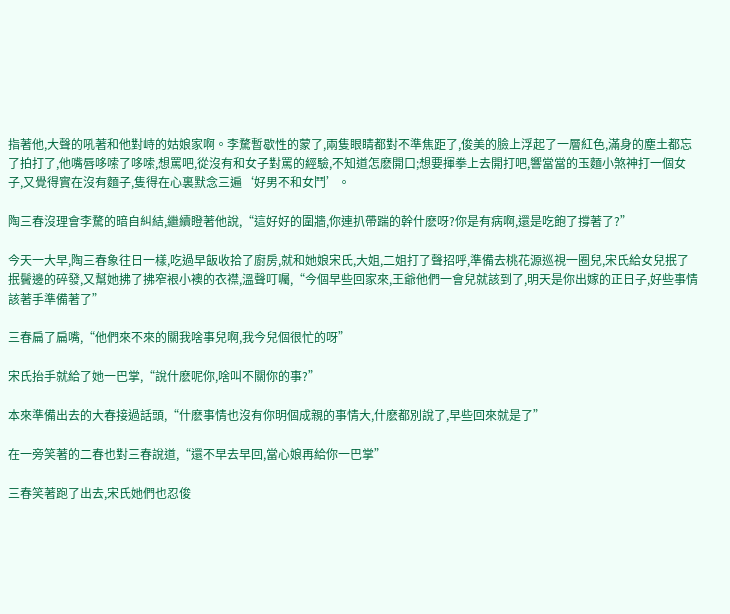指著他,大聲的吼著和他對峙的姑娘家啊。李騖暫歇性的蒙了,兩隻眼睛都對不準焦距了,俊美的臉上浮起了一層紅色,滿身的塵土都忘了拍打了,他嘴唇哆嗦了哆嗦,想罵吧,從沒有和女子對罵的經驗,不知道怎麽開口;想要揮拳上去開打吧,響當當的玉麵小煞神打一個女子,又覺得實在沒有麵子,隻得在心裏默念三遍‘好男不和女鬥’。

陶三春沒理會李騖的暗自糾結,繼續瞪著他說,“這好好的圍牆,你連扒帶踹的幹什麽呀?你是有病啊,還是吃飽了撐著了?”

今天一大早,陶三春象往日一樣,吃過早飯收拾了廚房,就和她娘宋氏,大姐,二姐打了聲招呼,準備去桃花源巡視一圈兒,宋氏給女兒抿了抿鬢邊的碎發,又幫她拂了拂窄裉小襖的衣襟,溫聲叮囑,“今個早些回家來,王爺他們一會兒就該到了,明天是你出嫁的正日子,好些事情該著手準備著了”

三春扁了扁嘴,“他們來不來的關我啥事兒啊,我今兒個很忙的呀”

宋氏抬手就給了她一巴掌,“說什麽呢你,啥叫不關你的事?”

本來準備出去的大春接過話頭,“什麽事情也沒有你明個成親的事情大,什麽都別說了,早些回來就是了”

在一旁笑著的二春也對三春說道,“還不早去早回,當心娘再給你一巴掌”

三春笑著跑了出去,宋氏她們也忍俊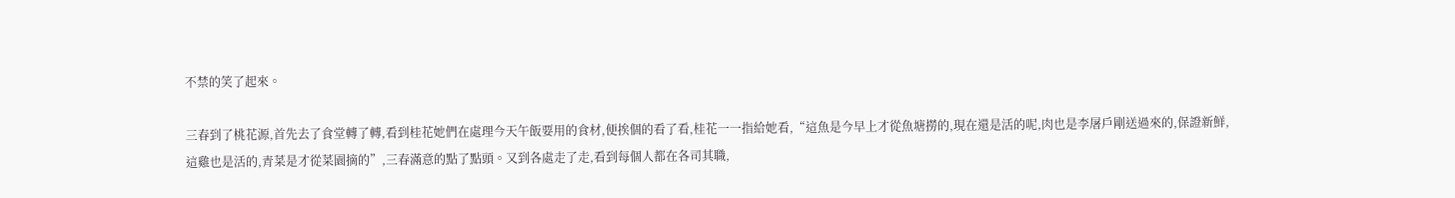不禁的笑了起來。

三春到了桃花源,首先去了食堂轉了轉,看到桂花她們在處理今天午飯要用的食材,便挨個的看了看,桂花一一指給她看,“這魚是今早上才從魚塘撈的,現在還是活的呢,肉也是李屠戶剛送過來的,保證新鮮,這雞也是活的,青菜是才從菜園摘的”,三春滿意的點了點頭。又到各處走了走,看到每個人都在各司其職,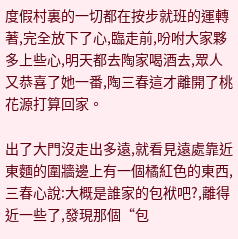度假村裏的一切都在按步就班的運轉著,完全放下了心,臨走前,吩咐大家夥多上些心,明天都去陶家喝酒去,眾人又恭喜了她一番,陶三春這才離開了桃花源打算回家。

出了大門沒走出多遠,就看見遠處靠近東麵的圍牆邊上有一個橘紅色的東西,三春心說:大概是誰家的包袱吧?,離得近一些了,發現那個“包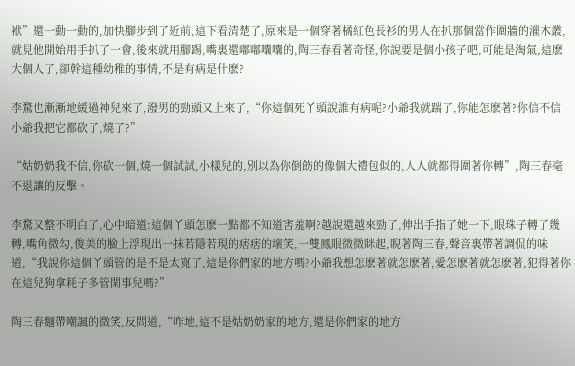袱”還一動一動的,加快腳步到了近前,這下看清楚了,原來是一個穿著橘紅色長衫的男人在扒那個當作圍牆的灌木叢,就見他開始用手扒了一會,後來就用腳踢,嘴裏還嘟嘟囔囔的,陶三春看著奇怪,你說要是個小孩子吧,可能是淘氣,這麽大個人了,卻幹這種幼稚的事情,不是有病是什麽?

李騖也漸漸地緩過神兒來了,潑男的勁頭又上來了,“你這個死丫頭說誰有病呢?小爺我就踹了,你能怎麽著?你信不信小爺我把它都砍了,燒了?”

“姑奶奶我不信,你砍一個,燒一個試試,小樣兒的,別以為你倒飭的像個大禮包似的,人人就都得圍著你轉”,陶三春毫不退讓的反擊。

李騖又整不明白了,心中暗道:這個丫頭怎麽一點都不知道害羞啊?越說還越來勁了,伸出手指了她一下,眼珠子轉了幾轉,嘴角微勾,俊美的臉上浮現出一抹若隱若現的痞痞的壞笑,一雙鳳眼微微眯起,睨著陶三春,聲音裏帶著調侃的味道,“我說你這個丫頭管的是不是太寬了,這是你們家的地方嗎?小爺我想怎麽著就怎麽著,愛怎麽著就怎麽著,犯得著你在這兒狗拿耗子多管閑事兒嗎?”

陶三春麵帶嘲諷的微笑,反問道,“咋地,這不是姑奶奶家的地方,還是你們家的地方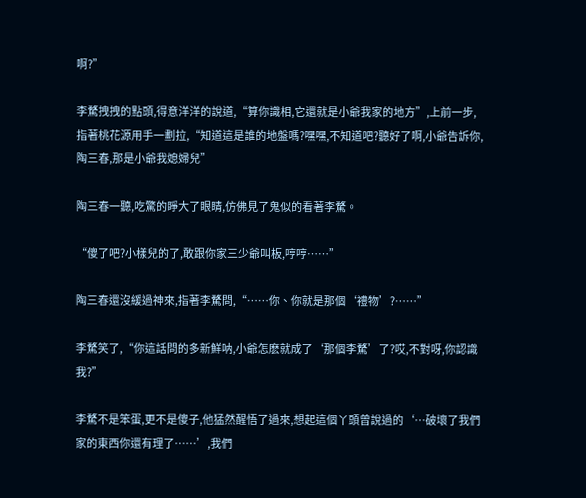啊?”

李騖拽拽的點頭,得意洋洋的說道,“算你識相,它還就是小爺我家的地方”,上前一步,指著桃花源用手一劃拉,“知道這是誰的地盤嗎?嘿嘿,不知道吧?聽好了啊,小爺告訴你,陶三春,那是小爺我媳婦兒”

陶三春一聽,吃驚的睜大了眼睛,仿佛見了鬼似的看著李騖。

“傻了吧?小樣兒的了,敢跟你家三少爺叫板,哼哼……”

陶三春還沒緩過神來,指著李騖問,“……你、你就是那個‘禮物’?……”

李騖笑了,“你這話問的多新鮮呐,小爺怎麽就成了‘那個李騖’了?哎,不對呀,你認識我?”

李騖不是笨蛋,更不是傻子,他猛然醒悟了過來,想起這個丫頭曾說過的‘…破壞了我們家的東西你還有理了……’,我們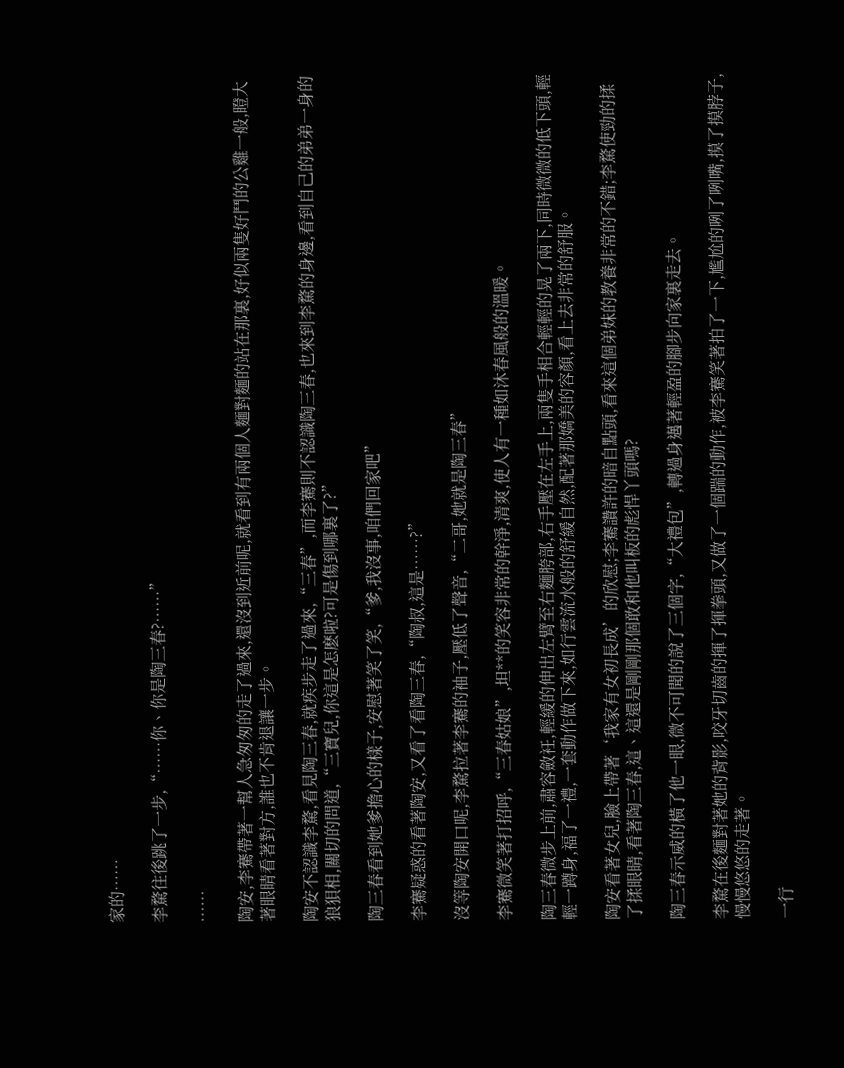家的……

李騖往後跳了一步,“……你、你是陶三春?……”

……

陶安,李騫帶著一幫人急匆匆的走了過來,還沒到近前呢,就看到有兩個人麵對麵的站在那裏,好似兩隻好鬥的公雞一般,瞪大著眼睛看著對方,誰也不肯退讓一步。

陶安不認識李騖,看見陶三春,就疾步走了過來,“三春”,而李騫則不認識陶三春,也來到李騖的身邊,看到自己的弟弟一身的狼狽相,關切的問道,“三寶兒,你這是怎麽啦?可是傷到哪裏了?”

陶三春看到她爹擔心的樣子,安慰著笑了笑,“爹,我沒事,咱們回家吧”

李騫疑惑的看著陶安,又看了看陶三春,“陶叔,這是……?”

沒等陶安開口呢,李騖拉著李騫的袖子,壓低了聲音,“二哥,她就是陶三春”

李騫微笑著打招呼,“三春姑娘”,坦**的笑容非常的幹淨,清爽,使人有一種如沐春風般的溫暖。

陶三春微步上前,肅容斂衽,輕緩的伸出左臂至右麵胯部,右手壓在左手上,兩隻手相合輕輕的晃了兩下,同時微微的低下頭,輕輕一蹲身,福了一禮,一套動作做下來,如行雲流水般的舒緩自然,配著那嬌美的容顏,看上去非常的舒服。

陶安看著女兒,臉上帶著‘我家有女初長成’的欣慰;李騫讚許的暗自點頭,看來這個弟妹的教養非常的不錯;李騖使勁的揉了揉眼睛,看著陶三春,這、這還是剛剛那個敢和他叫板的彪悍丫頭嗎?

陶三春示威的橫了他一眼,微不可聞的說了三個字,“大禮包”,轉過身邁著輕盈的腳步向家裏走去。

李騖在後麵對著她的背影,咬牙切齒的揮了揮拳頭,又做了一個踹的動作,被李騫笑著拍了一下,尷尬的咧了咧嘴,摸了摸脖子,慢慢悠悠的走著。

一行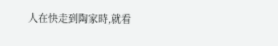人在快走到陶家時,就看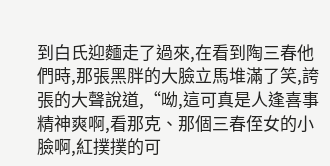到白氏迎麵走了過來,在看到陶三春他們時,那張黑胖的大臉立馬堆滿了笑,誇張的大聲說道,“呦,這可真是人逢喜事精神爽啊,看那克、那個三春侄女的小臉啊,紅撲撲的可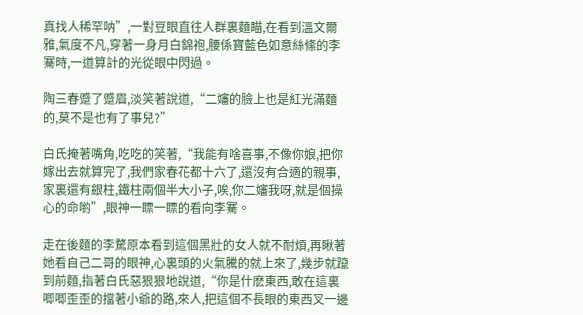真找人稀罕呐”,一對豆眼直往人群裏麵瞄,在看到溫文爾雅,氣度不凡,穿著一身月白錦袍,腰係寶藍色如意絲絛的李騫時,一道算計的光從眼中閃過。

陶三春蹙了蹙眉,淡笑著說道,“二嬸的臉上也是紅光滿麵的,莫不是也有了事兒?”

白氏掩著嘴角,吃吃的笑著,“我能有啥喜事,不像你娘,把你嫁出去就算完了,我們家春花都十六了,還沒有合適的親事,家裏還有銀柱,鐵柱兩個半大小子,唉,你二嬸我呀,就是個操心的命喲”,眼神一瞟一瞟的看向李騫。

走在後麵的李騖原本看到這個黑壯的女人就不耐煩,再瞅著她看自己二哥的眼神,心裏頭的火氣騰的就上來了,幾步就躥到前麵,指著白氏惡狠狠地說道,“你是什麽東西,敢在這裏唧唧歪歪的擋著小爺的路,來人,把這個不長眼的東西叉一邊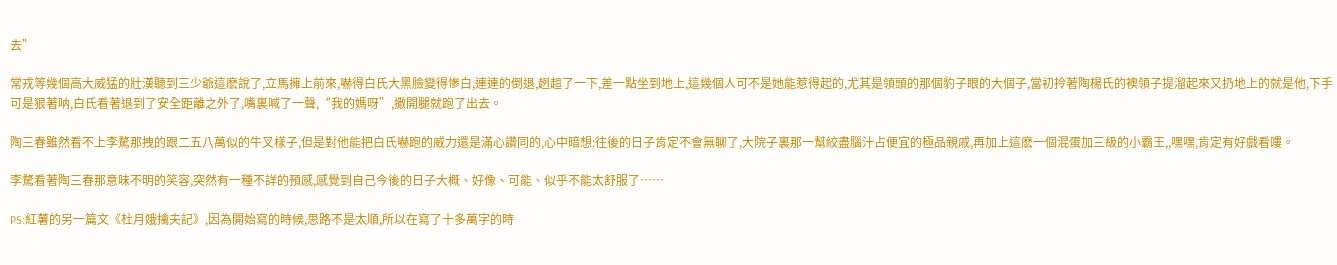去”

常戎等幾個高大威猛的壯漢聽到三少爺這麽說了,立馬擁上前來,嚇得白氏大黑臉變得慘白,連連的倒退,趔趄了一下,差一點坐到地上,這幾個人可不是她能惹得起的,尤其是領頭的那個豹子眼的大個子,當初拎著陶楊氏的襖領子提溜起來又扔地上的就是他,下手可是狠著呐,白氏看著退到了安全距離之外了,嘴裏喊了一聲,“我的媽呀”,撒開腿就跑了出去。

陶三春雖然看不上李騖那拽的跟二五八萬似的牛叉樣子,但是對他能把白氏嚇跑的威力還是滿心讚同的,心中暗想:往後的日子肯定不會無聊了,大院子裏那一幫絞盡腦汁占便宜的極品親戚,再加上這麽一個混蛋加三級的小霸王,,嘿嘿,肯定有好戲看嘍。

李騖看著陶三春那意味不明的笑容,突然有一種不詳的預感,感覺到自己今後的日子大概、好像、可能、似乎不能太舒服了……

PS:紅薯的另一篇文《杜月娥擒夫記》,因為開始寫的時候,思路不是太順,所以在寫了十多萬字的時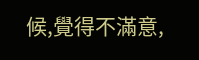候,覺得不滿意,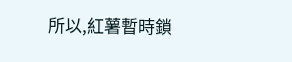所以,紅薯暫時鎖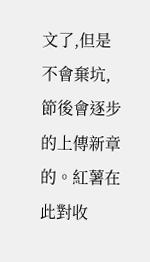文了,但是不會棄坑,節後會逐步的上傳新章的。紅薯在此對收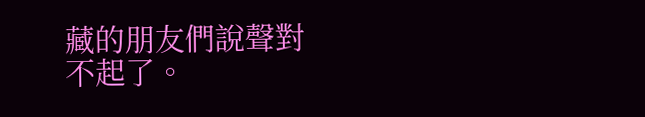藏的朋友們說聲對不起了。